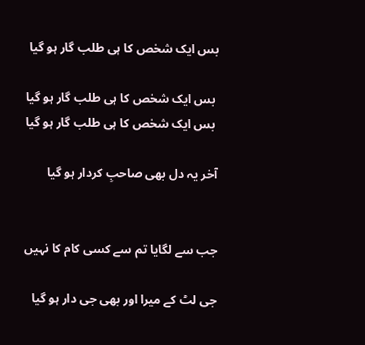بس ایک شخص کا ہی طلب گار ہو گیا

 بس ایک شخص کا ہی طلب گار ہو گیا
 بس ایک شخص کا ہی طلب گار ہو گیا

آخر یہ دل بھی صاحبِ کردار ہو گیا


جب سے لگایا تم سے کسی کام کا نہیں

جی لٹ کے میرا اور بھی جی دار ہو گیا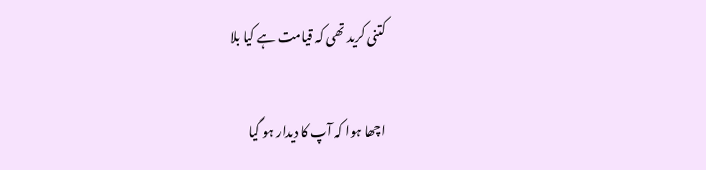کتنی کرید تھی کہ قیامت ہے کیا بلا

اچھا ہوا کہ آپ کا دیدار ہو گیا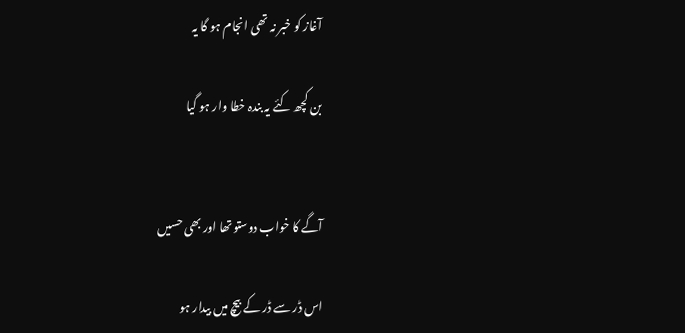آغاز کو خبر نہ تھی انجام ہو گا یہ

بن کچھ کئے یہ بندہ خطا وار ہو گیا


آگے کا خواب دوستو تھا اور بھی حسیں

اس ڈر سے ڈر کے بیچ میں بیدار ہو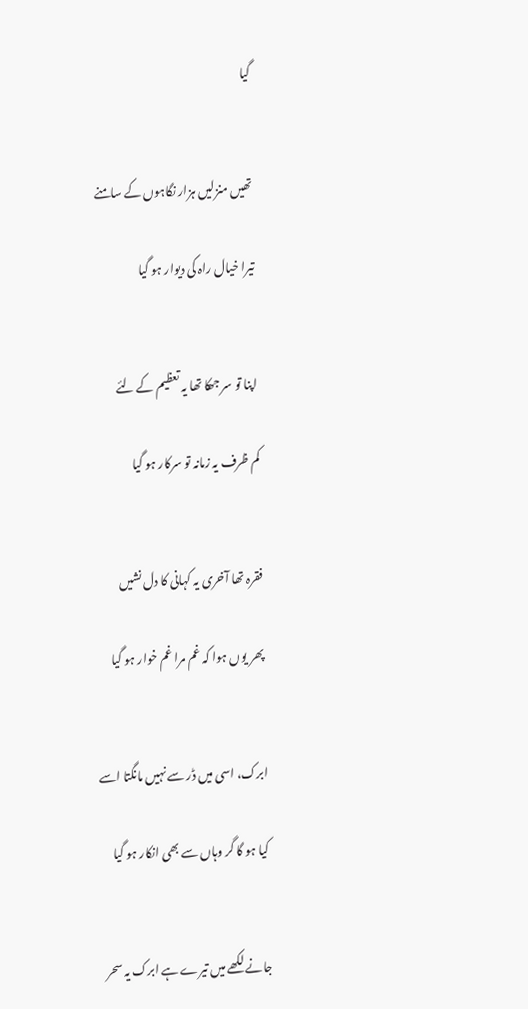گیا


تھیں منزلیں ہزار نگاہوں کے سامنے

تیرا خیال راہ کی دیوار ہو گیا


اپنا تو سر جھکا تھا یہ تعظیم کے لئے

کم ظرف یہ زمانہ تو سرکار ہو گیا


فقرہ تھا آخری یہ کہانی کا دل نشیں

پھر یوں ہوا کہ غم مرا غم خوار ہو گیا


ابرک، اسی میں ڈر سے نہیں مانگتا اسے

کیا ہو گا گر وہاں سے بھی انکار ہو گیا


جانے لکھے میں تیرے ہے ابرک یہ سحر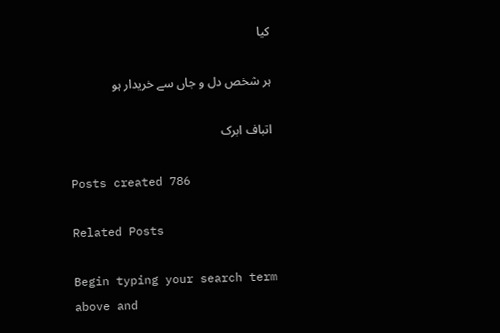کیا

ہر شخص دل و جاں سے خریدار ہو

اتباف ابرک

Posts created 786

Related Posts

Begin typing your search term above and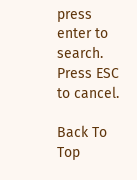press enter to search. Press ESC to cancel.

Back To Top